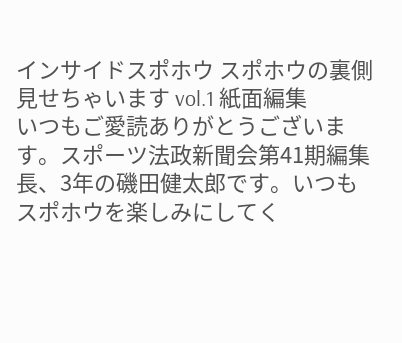インサイドスポホウ スポホウの裏側見せちゃいます vol.1 紙面編集
いつもご愛読ありがとうございます。スポーツ法政新聞会第41期編集長、3年の磯田健太郎です。いつもスポホウを楽しみにしてく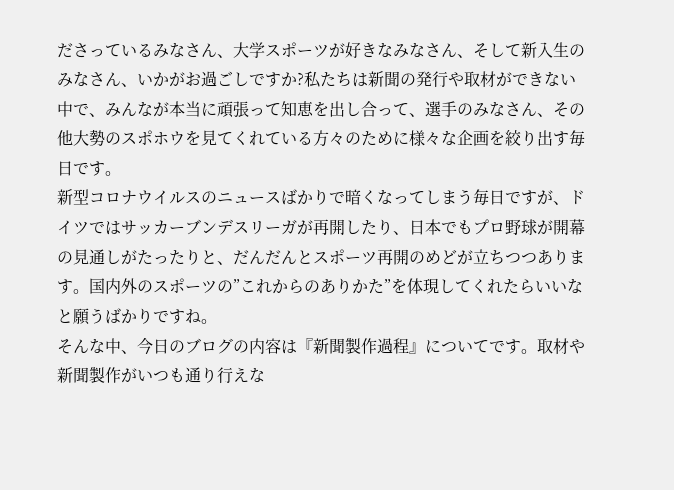ださっているみなさん、大学スポーツが好きなみなさん、そして新入生のみなさん、いかがお過ごしですか?私たちは新聞の発行や取材ができない中で、みんなが本当に頑張って知恵を出し合って、選手のみなさん、その他大勢のスポホウを見てくれている方々のために様々な企画を絞り出す毎日です。
新型コロナウイルスのニュースばかりで暗くなってしまう毎日ですが、ドイツではサッカーブンデスリーガが再開したり、日本でもプロ野球が開幕の見通しがたったりと、だんだんとスポーツ再開のめどが立ちつつあります。国内外のスポーツの”これからのありかた”を体現してくれたらいいなと願うばかりですね。
そんな中、今日のブログの内容は『新聞製作過程』についてです。取材や新聞製作がいつも通り行えな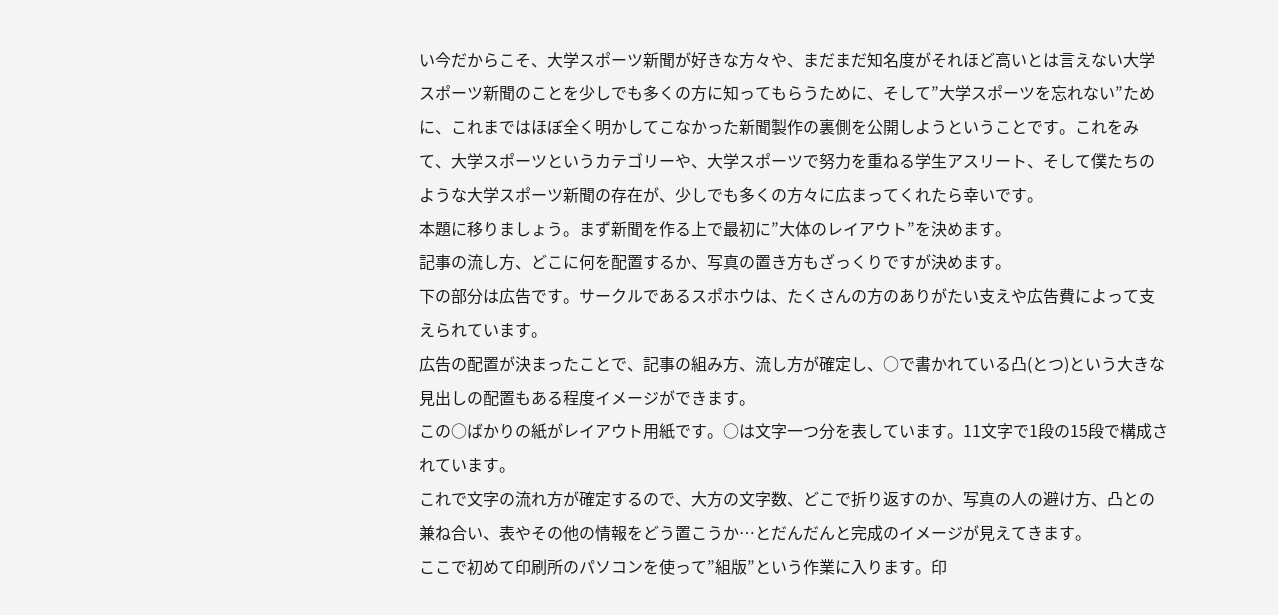い今だからこそ、大学スポーツ新聞が好きな方々や、まだまだ知名度がそれほど高いとは言えない大学スポーツ新聞のことを少しでも多くの方に知ってもらうために、そして”大学スポーツを忘れない”ために、これまではほぼ全く明かしてこなかった新聞製作の裏側を公開しようということです。これをみて、大学スポーツというカテゴリーや、大学スポーツで努力を重ねる学生アスリート、そして僕たちのような大学スポーツ新聞の存在が、少しでも多くの方々に広まってくれたら幸いです。
本題に移りましょう。まず新聞を作る上で最初に”大体のレイアウト”を決めます。
記事の流し方、どこに何を配置するか、写真の置き方もざっくりですが決めます。
下の部分は広告です。サークルであるスポホウは、たくさんの方のありがたい支えや広告費によって支えられています。
広告の配置が決まったことで、記事の組み方、流し方が確定し、○で書かれている凸(とつ)という大きな見出しの配置もある程度イメージができます。
この○ばかりの紙がレイアウト用紙です。○は文字一つ分を表しています。11文字で1段の15段で構成されています。
これで文字の流れ方が確定するので、大方の文字数、どこで折り返すのか、写真の人の避け方、凸との兼ね合い、表やその他の情報をどう置こうか…とだんだんと完成のイメージが見えてきます。
ここで初めて印刷所のパソコンを使って”組版”という作業に入ります。印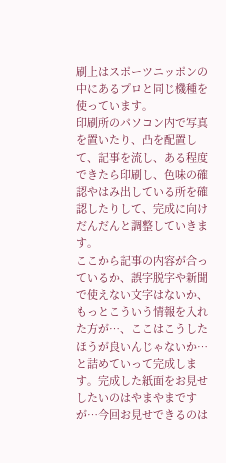刷上はスポーツニッポンの中にあるプロと同じ機種を使っています。
印刷所のパソコン内で写真を置いたり、凸を配置して、記事を流し、ある程度できたら印刷し、色味の確認やはみ出している所を確認したりして、完成に向けだんだんと調整していきます。
ここから記事の内容が合っているか、誤字脱字や新聞で使えない文字はないか、もっとこういう情報を入れた方が…、ここはこうしたほうが良いんじゃないか…と詰めていって完成します。完成した紙面をお見せしたいのはやまやまですが…今回お見せできるのは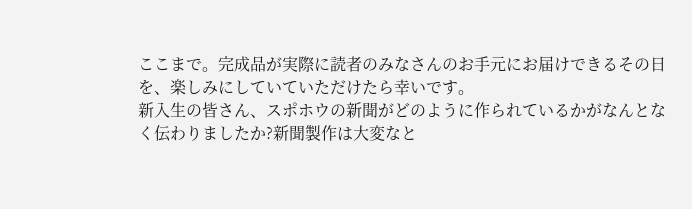ここまで。完成品が実際に読者のみなさんのお手元にお届けできるその日を、楽しみにしていていただけたら幸いです。
新入生の皆さん、スポホウの新聞がどのように作られているかがなんとなく伝わりましたか?新聞製作は大変なと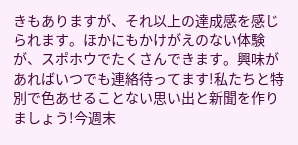きもありますが、それ以上の達成感を感じられます。ほかにもかけがえのない体験が、スポホウでたくさんできます。興味があればいつでも連絡待ってます!私たちと特別で色あせることない思い出と新聞を作りましょう!今週末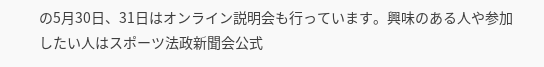の5月30日、31日はオンライン説明会も行っています。興味のある人や参加したい人はスポーツ法政新聞会公式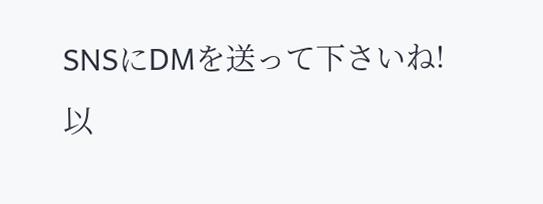SNSにDMを送って下さいね!
以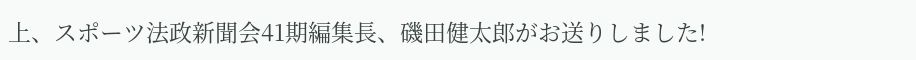上、スポーツ法政新聞会41期編集長、磯田健太郎がお送りしました!